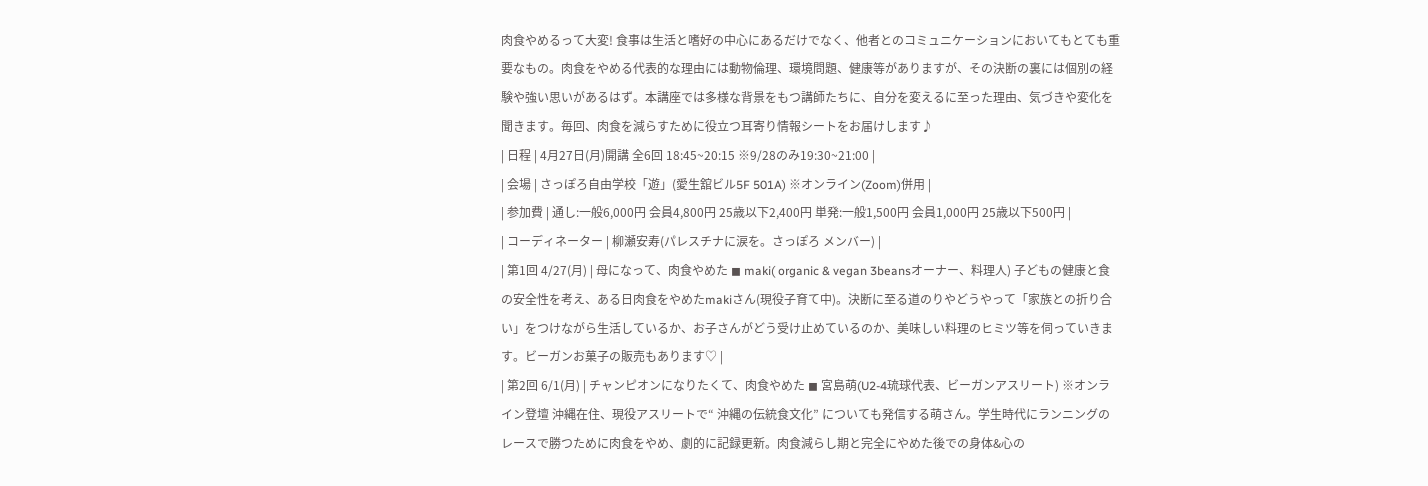肉食やめるって大変! 食事は生活と嗜好の中心にあるだけでなく、他者とのコミュニケーションにおいてもとても重要なもの。肉食をやめる代表的な理由には動物倫理、環境問題、健康等がありますが、その決断の裏には個別の経験や強い思いがあるはず。本講座では多様な背景をもつ講師たちに、自分を変えるに至った理由、気づきや変化を聞きます。毎回、肉食を減らすために役立つ耳寄り情報シートをお届けします♪
| 日程 | 4月27日(月)開講 全6回 18:45~20:15 ※9/28のみ19:30~21:00 |
| 会場 | さっぽろ自由学校「遊」(愛生舘ビル5F 501A) ※オンライン(Zoom)併用 |
| 参加費 | 通し:一般6,000円 会員4,800円 25歳以下2,400円 単発:一般1,500円 会員1,000円 25歳以下500円 |
| コーディネーター | 柳瀬安寿(パレスチナに涙を。さっぽろ メンバー) |
| 第1回 4/27(月) | 母になって、肉食やめた ◼ maki( organic & vegan 3beansオーナー、料理人) 子どもの健康と食の安全性を考え、ある日肉食をやめたmakiさん(現役子育て中)。決断に至る道のりやどうやって「家族との折り合い」をつけながら生活しているか、お子さんがどう受け止めているのか、美味しい料理のヒミツ等を伺っていきます。ビーガンお菓子の販売もあります♡ |
| 第2回 6/1(月) | チャンピオンになりたくて、肉食やめた ◼ 宮島萌(U2-4琉球代表、ビーガンアスリート) ※オンライン登壇 沖縄在住、現役アスリートで“ 沖縄の伝統食文化” についても発信する萌さん。学生時代にランニングのレースで勝つために肉食をやめ、劇的に記録更新。肉食減らし期と完全にやめた後での身体&心の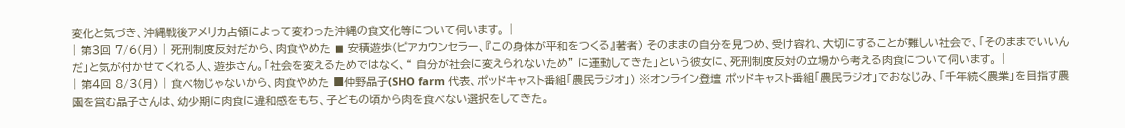変化と気づき、沖縄戦後アメリカ占領によって変わった沖縄の食文化等について伺います。 |
| 第3回 7/6(月) | 死刑制度反対だから、肉食やめた ◼ 安積遊歩(ピアカウンセラー、『この身体が平和をつくる』著者) そのままの自分を見つめ、受け容れ、大切にすることが難しい社会で、「そのままでいいんだ」と気が付かせてくれる人、遊歩さん。「社会を変えるためではなく、“ 自分が社会に変えられないため” に運動してきた」という彼女に、死刑制度反対の立場から考える肉食について伺います。 |
| 第4回 8/3(月) | 食べ物じゃないから、肉食やめた ■仲野晶子(SHO farm 代表、ポッドキャスト番組「農民ラジオ」) ※オンライン登壇 ポッドキャスト番組「農民ラジオ」でおなじみ、「千年続く農業」を目指す農園を営む晶子さんは、幼少期に肉食に違和感をもち、子どもの頃から肉を食べない選択をしてきた。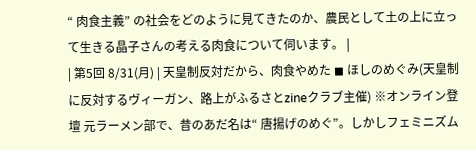“ 肉食主義” の社会をどのように見てきたのか、農民として土の上に立って生きる晶子さんの考える肉食について伺います。 |
| 第5回 8/31(月) | 天皇制反対だから、肉食やめた ◼ ほしのめぐみ(天皇制に反対するヴィーガン、路上がふるさとzineクラブ主催) ※オンライン登壇 元ラーメン部で、昔のあだ名は“ 唐揚げのめぐ”。しかしフェミニズム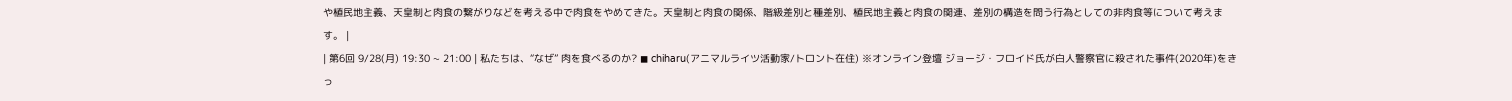や植民地主義、天皇制と肉食の繋がりなどを考える中で肉食をやめてきた。天皇制と肉食の関係、階級差別と種差別、植民地主義と肉食の関連、差別の構造を問う行為としての非肉食等について考えます。 |
| 第6回 9/28(月) 19:30 ~ 21:00 | 私たちは、“なぜ” 肉を食べるのか? ◼ chiharu(アニマルライツ活動家/トロント在住) ※オンライン登壇 ジョージ・フロイド氏が白人警察官に殺された事件(2020年)をきっ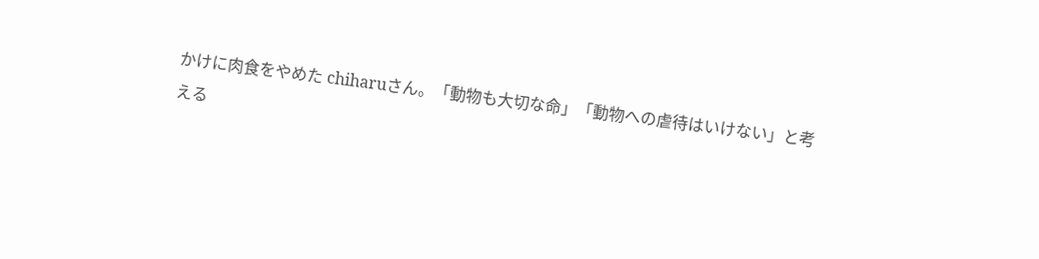かけに肉食をやめた chiharuさん。「動物も大切な命」「動物への虐待はいけない」と考える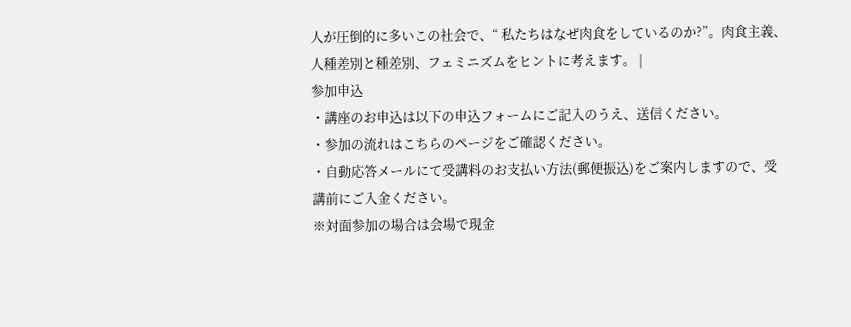人が圧倒的に多いこの社会で、“ 私たちはなぜ肉食をしているのか?”。肉食主義、人種差別と種差別、フェミニズムをヒントに考えます。 |
参加申込
・講座のお申込は以下の申込フォームにご記入のうえ、送信ください。
・参加の流れはこちらのページをご確認ください。
・自動応答メールにて受講料のお支払い方法(郵便振込)をご案内しますので、受講前にご入金ください。
※対面参加の場合は会場で現金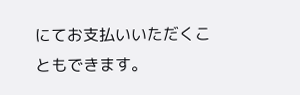にてお支払いいただくこともできます。